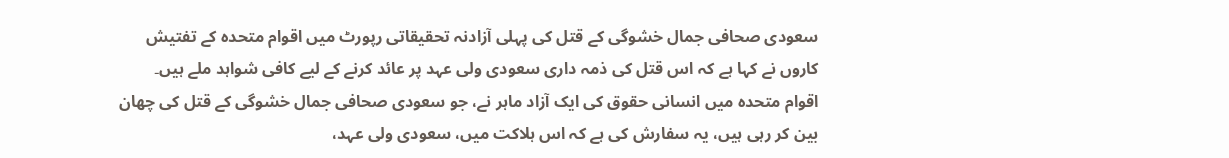سعودی صحافی جمال خشوگی کے قتل کی پہلی آزادنہ تحقیقاتی رپورٹ میں اقوام متحدہ کے تفتیش کاروں نے کہا ہے کہ اس قتل کی ذمہ داری سعودی ولی عہد پر عائد کرنے کے لیے کافی شواہد ملے ہیں۔
اقوام متحدہ میں انسانی حقوق کی ایک آزاد ماہر نے، جو سعودی صحافی جمال خشوگی کے قتل کی چھان بین کر رہی ہیں، یہ سفارش کی ہے کہ اس ہلاکت میں، سعودی ولی عہد،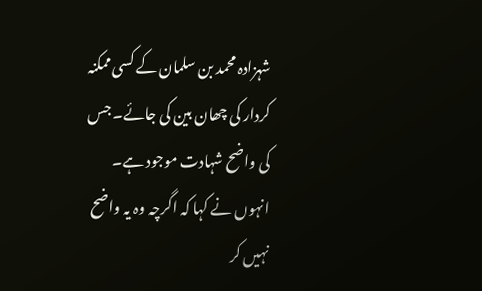شہزادہ محمد بن سلمان کے کسی ممکنہ کردار کی چھان بین کی جائے۔ جس کی واضح شہادت موجود ہے۔ انہوں نے کہا کہ اگرچہ وہ یہ واضح نہیں کر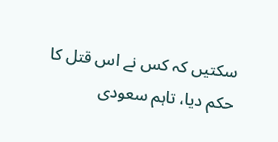سکتیں کہ کس نے اس قتل کا حکم دیا، تاہم سعودی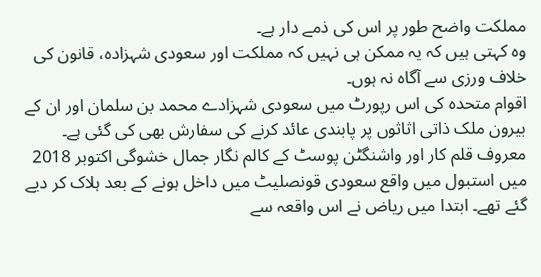مملکت واضح طور پر اس کی ذمے دار ہے۔
وہ کہتی ہیں کہ یہ ممکن ہی نہیں کہ مملکت اور سعودی شہزادہ، قانون کی خلاف ورزی سے آگاہ نہ ہوں۔
اقوام متحدہ کی اس رپورٹ میں سعودی شہزادے محمد بن سلمان اور ان کے بیرون ملک ذاتی اثاثوں پر پابندی عائد کرنے کی سفارش بھی کی گئی ہے۔
معروف قلم کار اور واشنگٹن پوسٹ کے کالم نگار جمال خشوگی اکتوبر 2018 میں استبول میں واقع سعودی قونصلیٹ میں داخل ہونے کے بعد ہلاک کر دیے گئے تھے۔ ابتدا میں ریاض نے اس واقعہ سے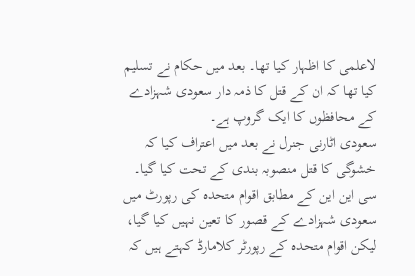لاعلمی کا اظہار کیا تھا۔ بعد میں حکام نے تسلیم کیا تھا کہ ان کے قتل کا ذمہ دار سعودی شہزادے کے محافظوں کا ایک گروپ ہے۔
سعودی اٹارنی جنرل نے بعد میں اعتراف کیا کہ خشوگی کا قتل منصوبہ بندی کے تحت کیا گیا۔
سی این این کے مطابق اقوام متحدہ کی رپورٹ میں سعودی شہزادے کے قصور کا تعین نہیں کیا گیا، لیکن اقوام متحدہ کے رپورٹر کلامارڈ کہتے ہیں کہ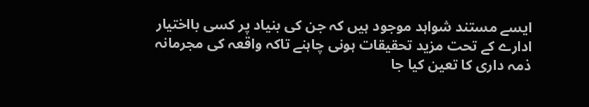ایسے مستند شواہد موجود ہیں کہ جن کی بنیاد پر کسی بااختیار ادارے کے تحت مزید تحقیقات ہونی چاہنے تاکہ واقعہ کی مجرمانہ ذمہ داری کا تعین کیا جا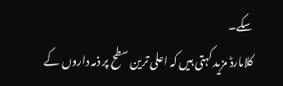سکے۔
کلامارڈ مزید کہتی ہیں کہ اعلی ترین سطح پر ذمہ داروں کے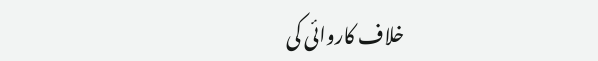خلاف کاروائی کی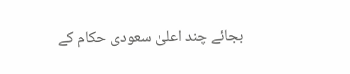بجائے چند اعلیٰ سعودی حکام کے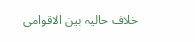خلاف حالیہ بین الاقوامی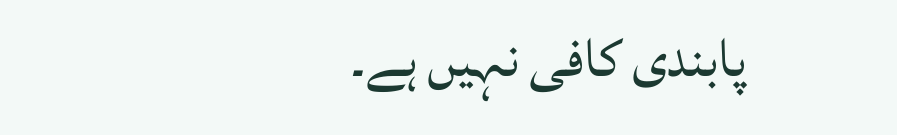پابندی کافی نہیں ہے۔